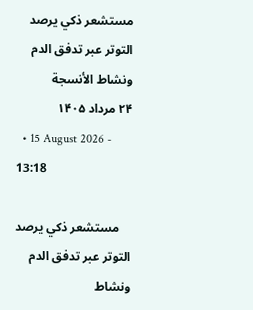مستشعر ذكي يرصد التوتر عبر تدفق الدم ونشاط الأنسجة
۲۴ مرداد ۱۴۰۵
  • 15 August 2026 - 13:18

    مستشعر ذكي يرصد التوتر عبر تدفق الدم ونشاط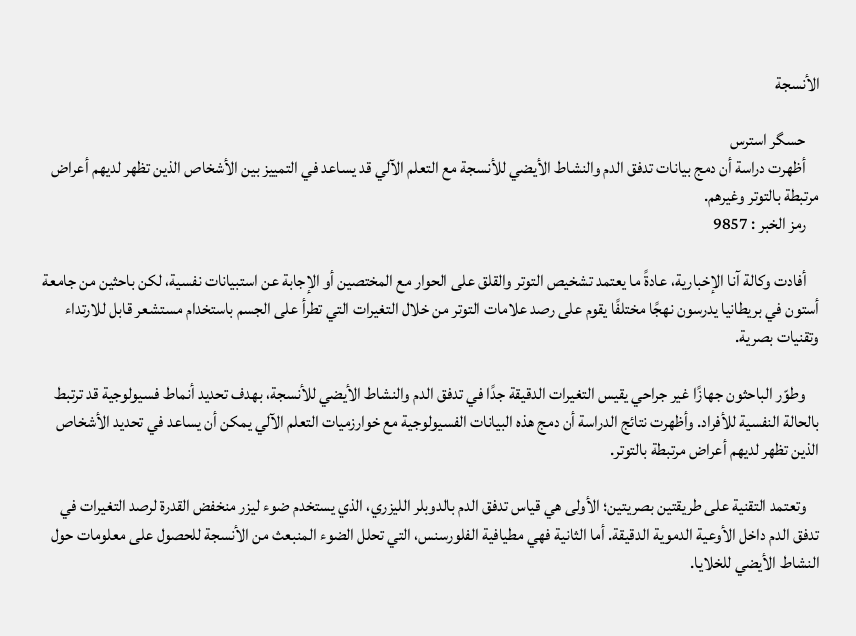الأنسجة

    حسگر استرس
    أظهرت دراسة أن دمج بيانات تدفق الدم والنشاط الأيضي للأنسجة مع التعلم الآلي قد يساعد في التمييز بين الأشخاص الذين تظهر لديهم أعراض مرتبطة بالتوتر وغيرهم.
    رمز الخبر : 9857

    أفادت وکالة آنا الإخباریة، عادةً ما يعتمد تشخيص التوتر والقلق على الحوار مع المختصين أو الإجابة عن استبيانات نفسية، لكن باحثين من جامعة أستون في بريطانيا يدرسون نهجًا مختلفًا يقوم على رصد علامات التوتر من خلال التغيرات التي تطرأ على الجسم باستخدام مستشعر قابل للارتداء وتقنيات بصرية.

    وطوّر الباحثون جهازًا غير جراحي يقيس التغيرات الدقيقة جدًا في تدفق الدم والنشاط الأيضي للأنسجة، بهدف تحديد أنماط فسيولوجية قد ترتبط بالحالة النفسية للأفراد. وأظهرت نتائج الدراسة أن دمج هذه البيانات الفسيولوجية مع خوارزميات التعلم الآلي يمكن أن يساعد في تحديد الأشخاص الذين تظهر لديهم أعراض مرتبطة بالتوتر.

    وتعتمد التقنية على طريقتين بصريتين؛ الأولى هي قياس تدفق الدم بالدوبلر الليزري، الذي يستخدم ضوء ليزر منخفض القدرة لرصد التغيرات في تدفق الدم داخل الأوعية الدموية الدقيقة. أما الثانية فهي مطيافية الفلورسنس، التي تحلل الضوء المنبعث من الأنسجة للحصول على معلومات حول النشاط الأيضي للخلايا.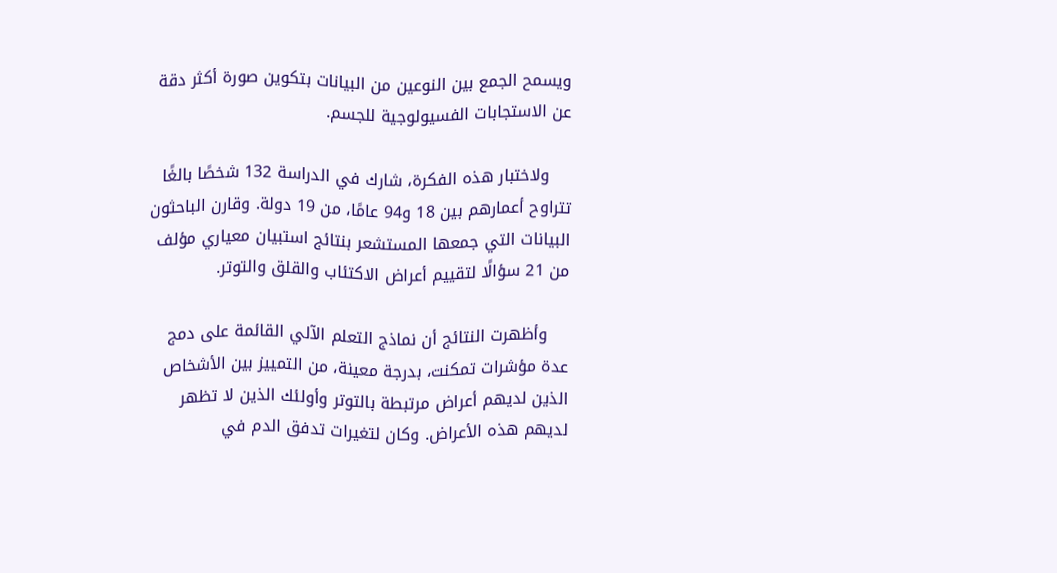ويسمح الجمع بين النوعين من البيانات بتكوين صورة أكثر دقة عن الاستجابات الفسيولوجية للجسم.

    ولاختبار هذه الفكرة، شارك في الدراسة 132 شخصًا بالغًا تتراوح أعمارهم بين 18 و94 عامًا، من 19 دولة. وقارن الباحثون البيانات التي جمعها المستشعر بنتائج استبيان معياري مؤلف من 21 سؤالًا لتقييم أعراض الاكتئاب والقلق والتوتر.

    وأظهرت النتائج أن نماذج التعلم الآلي القائمة على دمج عدة مؤشرات تمكنت، بدرجة معينة، من التمييز بين الأشخاص الذين لديهم أعراض مرتبطة بالتوتر وأولئك الذين لا تظهر لديهم هذه الأعراض. وكان لتغيرات تدفق الدم في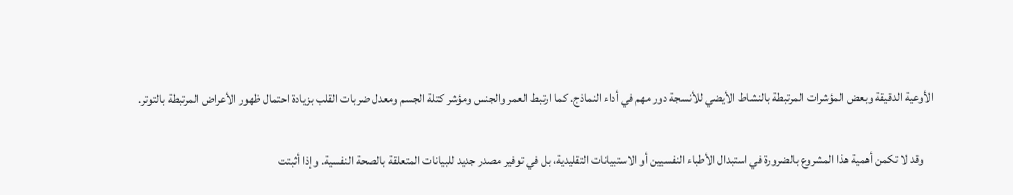الأوعية الدقيقة وبعض المؤشرات المرتبطة بالنشاط الأيضي للأنسجة دور مهم في أداء النماذج. كما ارتبط العمر والجنس ومؤشر كتلة الجسم ومعدل ضربات القلب بزيادة احتمال ظهور الأعراض المرتبطة بالتوتر.

    وقد لا تكمن أهمية هذا المشروع بالضرورة في استبدال الأطباء النفسيين أو الاستبيانات التقليدية، بل في توفير مصدر جديد للبيانات المتعلقة بالصحة النفسية. وإذا أثبتت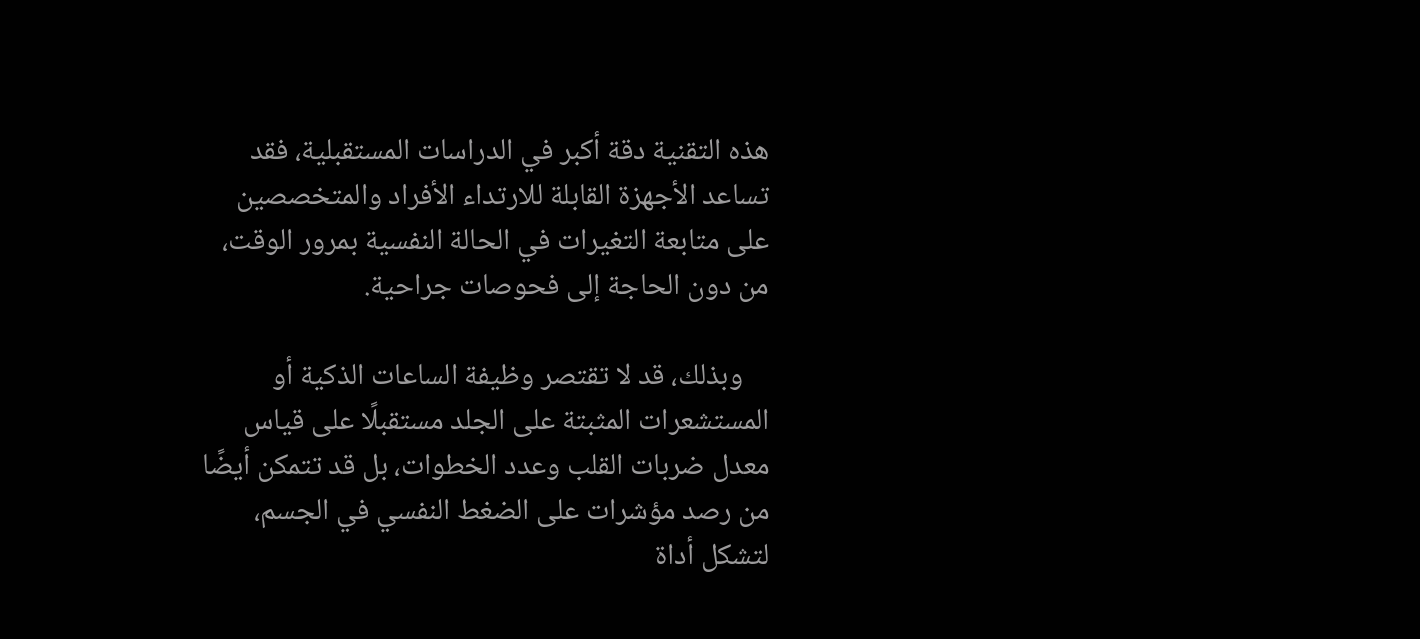هذه التقنية دقة أكبر في الدراسات المستقبلية، فقد تساعد الأجهزة القابلة للارتداء الأفراد والمتخصصين على متابعة التغيرات في الحالة النفسية بمرور الوقت، من دون الحاجة إلى فحوصات جراحية.

    وبذلك، قد لا تقتصر وظيفة الساعات الذكية أو المستشعرات المثبتة على الجلد مستقبلًا على قياس معدل ضربات القلب وعدد الخطوات، بل قد تتمكن أيضًا من رصد مؤشرات على الضغط النفسي في الجسم، لتشكل أداة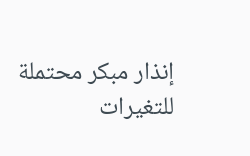إنذار مبكر محتملة للتغيرات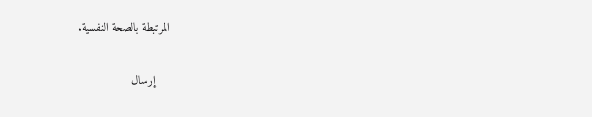المرتبطة بالصحة النفسية.

    إرسال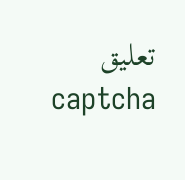تعليق
    captcha